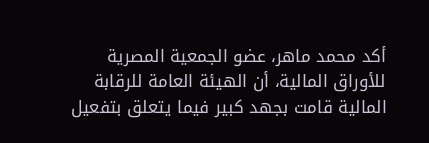أكد محمد ماهر، عضو الجمعية المصرية للأوراق المالية، أن الهيئة العامة للرقابة المالية قامت بجهد كبير فيما يتعلق بتفعيل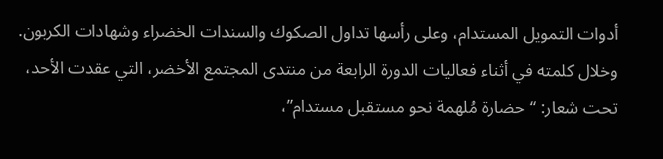أدوات التمويل المستدام، وعلى رأسها تداول الصكوك والسندات الخضراء وشهادات الكربون.
وخلال كلمته في أثناء فعاليات الدورة الرابعة من منتدى المجتمع الأخضر، التي عقدت الأحد، تحت شعار: “حضارة مُلهمة نحو مستقبل مستدام”،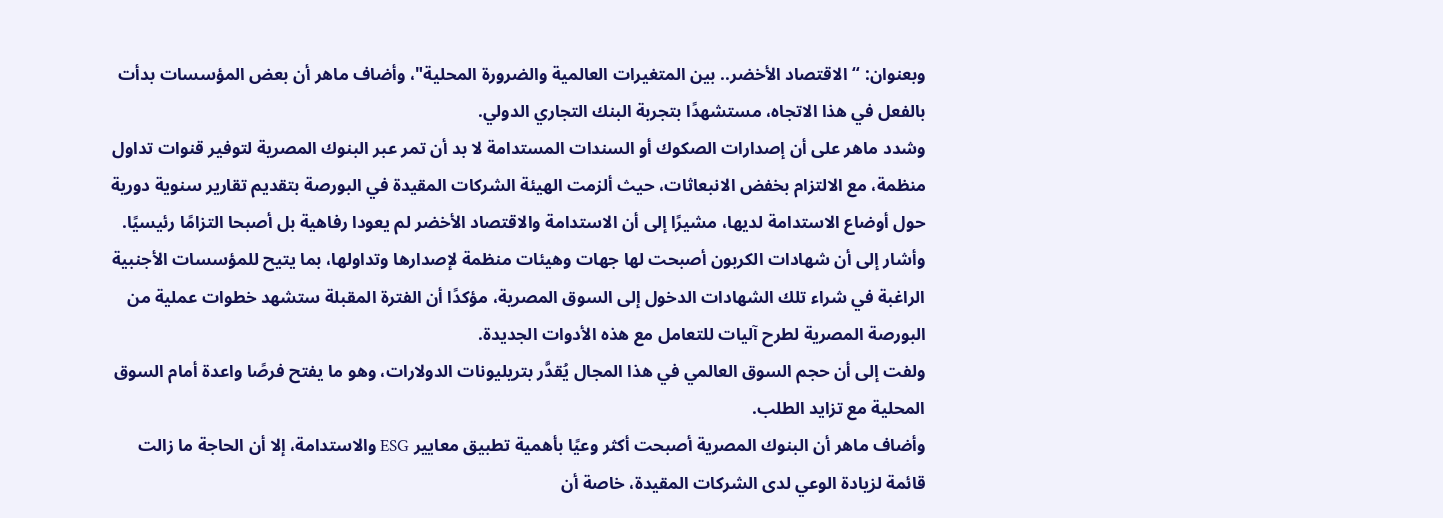وبعنوان: “الاقتصاد الأخضر.. بين المتغيرات العالمية والضرورة المحلية"، وأضاف ماهر أن بعض المؤسسات بدأت بالفعل في هذا الاتجاه، مستشهدًا بتجربة البنك التجاري الدولي.
وشدد ماهر على أن إصدارات الصكوك أو السندات المستدامة لا بد أن تمر عبر البنوك المصرية لتوفير قنوات تداول منظمة، مع الالتزام بخفض الانبعاثات، حيث ألزمت الهيئة الشركات المقيدة في البورصة بتقديم تقارير سنوية دورية حول أوضاع الاستدامة لديها، مشيرًا إلى أن الاستدامة والاقتصاد الأخضر لم يعودا رفاهية بل أصبحا التزامًا رئيسيًا.
وأشار إلى أن شهادات الكربون أصبحت لها جهات وهيئات منظمة لإصدارها وتداولها، بما يتيح للمؤسسات الأجنبية الراغبة في شراء تلك الشهادات الدخول إلى السوق المصرية، مؤكدًا أن الفترة المقبلة ستشهد خطوات عملية من البورصة المصرية لطرح آليات للتعامل مع هذه الأدوات الجديدة.
ولفت إلى أن حجم السوق العالمي في هذا المجال يُقدَّر بتريليونات الدولارات، وهو ما يفتح فرصًا واعدة أمام السوق المحلية مع تزايد الطلب.
وأضاف ماهر أن البنوك المصرية أصبحت أكثر وعيًا بأهمية تطبيق معايير ESG والاستدامة، إلا أن الحاجة ما زالت قائمة لزيادة الوعي لدى الشركات المقيدة، خاصة أن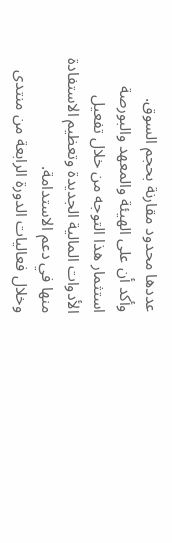عددها محدود مقارنة بحجم السوق.
وأكد أن على الهيئة والمعهد والبورصة استثمار هذا التوجه من خلال تفعيل الأدوات المالية الجديدة وتعظيم الاستفادة منها في دعم الاستدامة.
وخلال فعاليات الدورة الرابعة من منتدى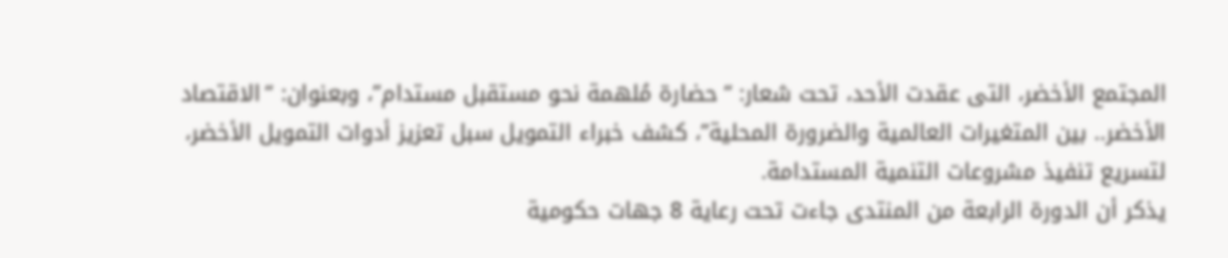المجتمع الأخضر، التى عقدت الأحد، تحت شعار: “حضارة مُلهمة نحو مستقبل مستدام”، وبعنوان: “الاقتصاد الأخضر.. بين المتغيرات العالمية والضرورة المحلية”، كشف خبراء التمويل سبل تعزيز أدوات التمويل الأخضر، لتسريع تنفيذ مشروعات التنمية المستدامة.
يذكر أن الدورة الرابعة من المنتدى جاءت تحت رعاية 8 جهات حكومية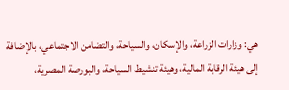هي: وزارات الزراعة، والإسكان، والسياحة، والتضامن الاجتماعي، بالإضافة إلى هيئة الرقابة المالية، وهيئة تنشيط السياحة، والبورصة المصرية،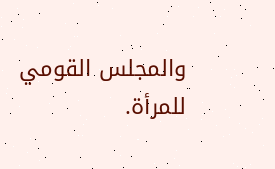والمجلس القومي للمرأة.